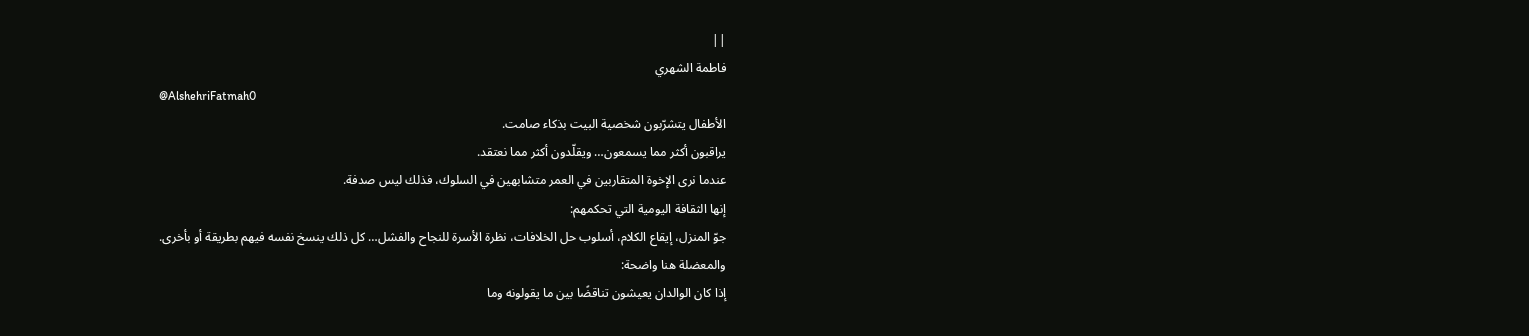||
فاطمة الشهري
@AlshehriFatmah0
الأطفال يتشرّبون شخصية البيت بذكاء صامت.
يراقبون أكثر مما يسمعون… ويقلّدون أكثر مما نعتقد.
عندما نرى الإخوة المتقاربين في العمر متشابهين في السلوك، فذلك ليس صدفة.
إنها الثقافة اليومية التي تحكمهم:
جوّ المنزل، إيقاع الكلام، أسلوب حل الخلافات، نظرة الأسرة للنجاح والفشل… كل ذلك ينسخ نفسه فيهم بطريقة أو بأخرى.
والمعضلة هنا واضحة:
إذا كان الوالدان يعيشون تناقضًا بين ما يقولونه وما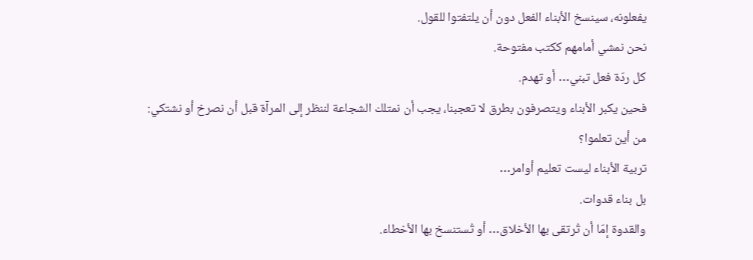يفعلونه، سينسخ الأبناء الفعل دون أن يلتفتوا للقول.
نحن نمشي أمامهم ككتب مفتوحة.
كل ردّة فعل تبني… أو تهدم.
فحين يكبر الأبناء ويتصرفون بطرق لا تعجبنا، يجب أن نمتلك الشجاعة لننظر إلى المرآة قبل أن نصرخ أو نشتكي:
من أين تعلموا؟
تربية الأبناء ليست تعليم أوامر…
بل بناء قدوات.
والقدوة إمّا أن تُرتقى بها الأخلاق… أو تُستنسخ بها الأخطاء.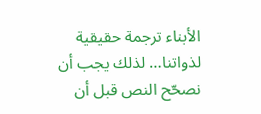الأبناء ترجمة حقيقية لذواتنا… لذلك يجب أن نصحّح النص قبل أن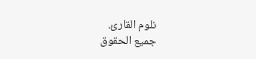نلوم القارئ.
جميع الحقوق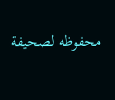محفوظه لصحيفة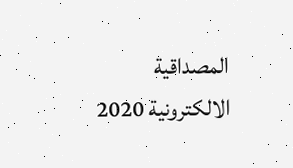المصداقية الالكترونية 2020